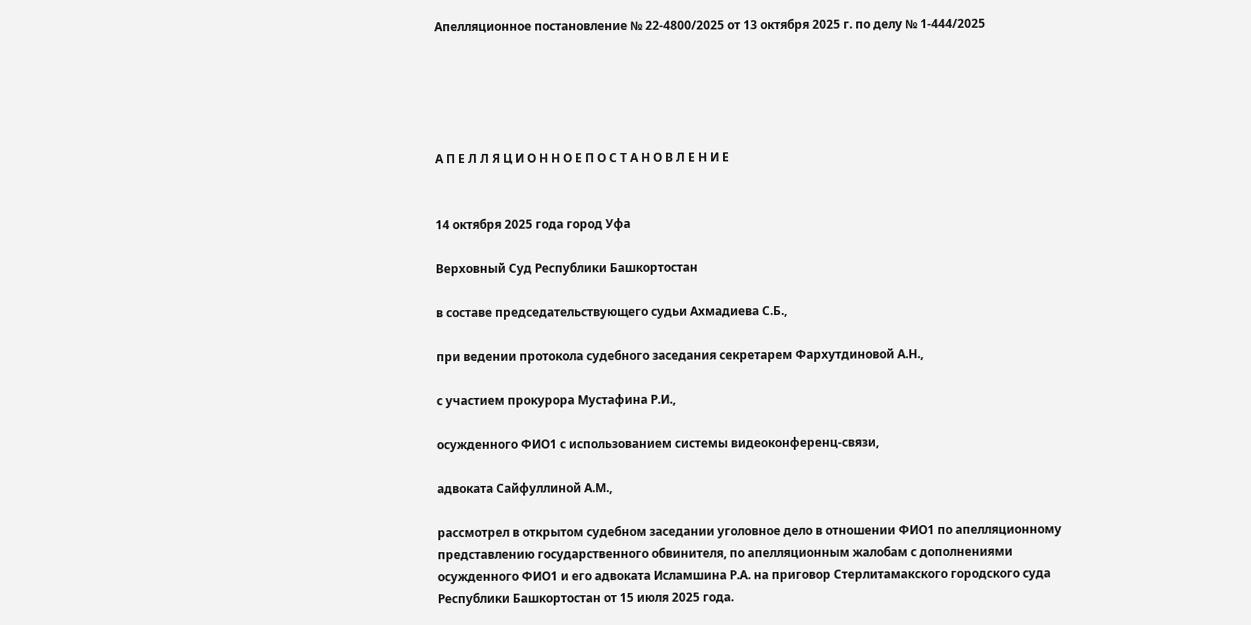Апелляционное постановление № 22-4800/2025 от 13 октября 2025 г. по делу № 1-444/2025





А П Е Л Л Я Ц И О Н Н О Е П О С Т А Н О В Л Е Н И Е


14 октября 2025 года город Уфа

Верховный Суд Республики Башкортостан

в составе председательствующего судьи Ахмадиева С.Б.,

при ведении протокола судебного заседания секретарем Фархутдиновой А.Н.,

с участием прокурора Мустафина Р.И.,

осужденного ФИО1 с использованием системы видеоконференц-связи,

адвоката Сайфуллиной А.М.,

рассмотрел в открытом судебном заседании уголовное дело в отношении ФИО1 по апелляционному представлению государственного обвинителя, по апелляционным жалобам с дополнениями осужденного ФИО1 и его адвоката Исламшина Р.А. на приговор Стерлитамакского городского суда Республики Башкортостан от 15 июля 2025 года.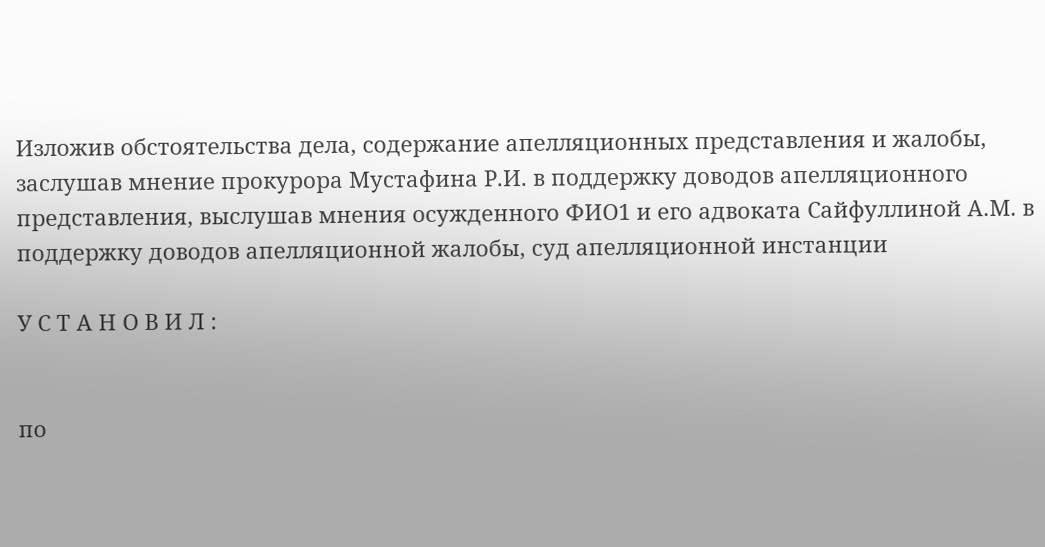Изложив обстоятельства дела, содержание апелляционных представления и жалобы, заслушав мнение прокурора Мустафина Р.И. в поддержку доводов апелляционного представления, выслушав мнения осужденного ФИО1 и его адвоката Сайфуллиной А.М. в поддержку доводов апелляционной жалобы, суд апелляционной инстанции

У С Т А Н О В И Л :


по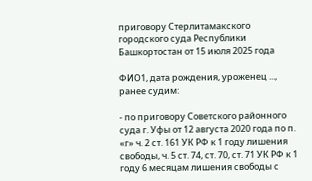приговору Стерлитамакского городского суда Республики Башкортостан от 15 июля 2025 года

ФИО1, дата рождения, уроженец ..., ранее судим:

- по приговору Советского районного суда г. Уфы от 12 августа 2020 года по п. «г» ч. 2 ст. 161 УК РФ к 1 году лишения свободы, ч. 5 ст. 74, ст. 70, ст. 71 УК РФ к 1 году 6 месяцам лишения свободы с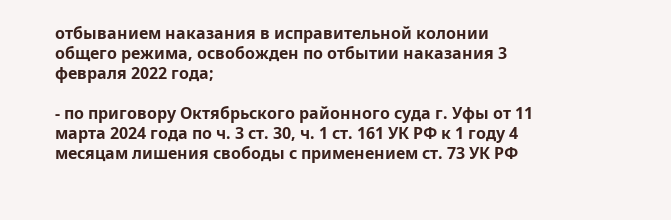отбыванием наказания в исправительной колонии общего режима, освобожден по отбытии наказания 3 февраля 2022 года;

- по приговору Октябрьского районного суда г. Уфы от 11 марта 2024 года по ч. 3 ст. 30, ч. 1 ст. 161 УК РФ к 1 году 4 месяцам лишения свободы с применением ст. 73 УК РФ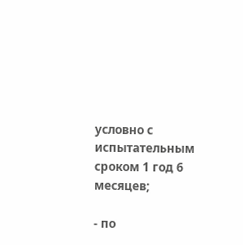условно с испытательным сроком 1 год 6 месяцев;

- по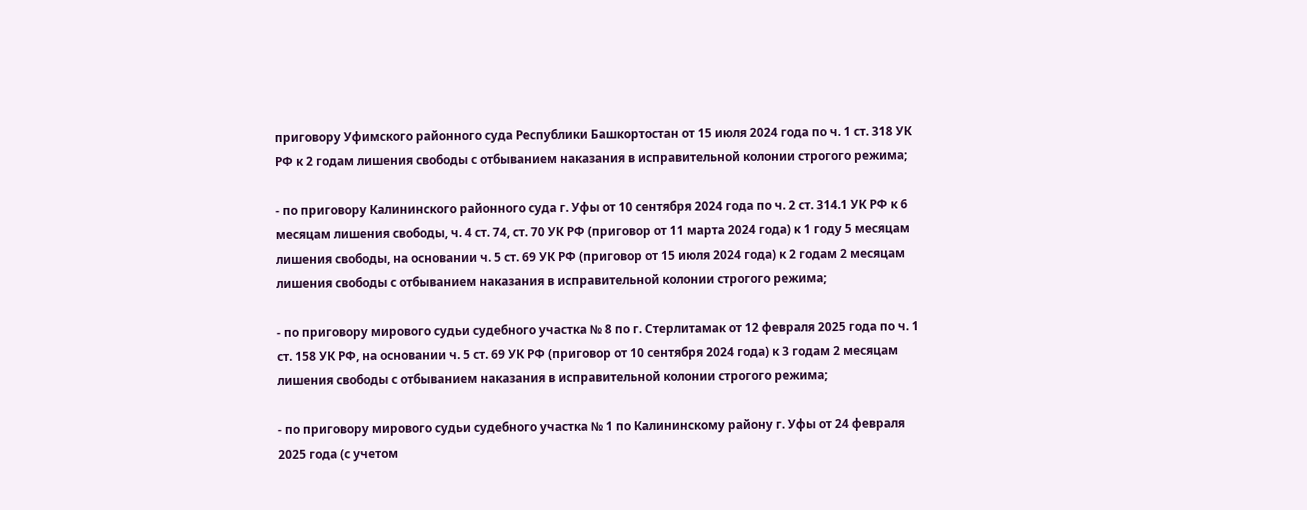приговору Уфимского районного суда Республики Башкортостан от 15 июля 2024 года по ч. 1 ст. 318 УК РФ к 2 годам лишения свободы с отбыванием наказания в исправительной колонии строгого режима;

- по приговору Калининского районного суда г. Уфы от 10 сентября 2024 года по ч. 2 ст. 314.1 УК РФ к 6 месяцам лишения свободы, ч. 4 ст. 74, ст. 70 УК РФ (приговор от 11 марта 2024 года) к 1 году 5 месяцам лишения свободы, на основании ч. 5 ст. 69 УК РФ (приговор от 15 июля 2024 года) к 2 годам 2 месяцам лишения свободы с отбыванием наказания в исправительной колонии строгого режима;

- по приговору мирового судьи судебного участка № 8 по г. Стерлитамак от 12 февраля 2025 года по ч. 1 ст. 158 УК РФ, на основании ч. 5 ст. 69 УК РФ (приговор от 10 сентября 2024 года) к 3 годам 2 месяцам лишения свободы с отбыванием наказания в исправительной колонии строгого режима;

- по приговору мирового судьи судебного участка № 1 по Калининскому району г. Уфы от 24 февраля 2025 года (с учетом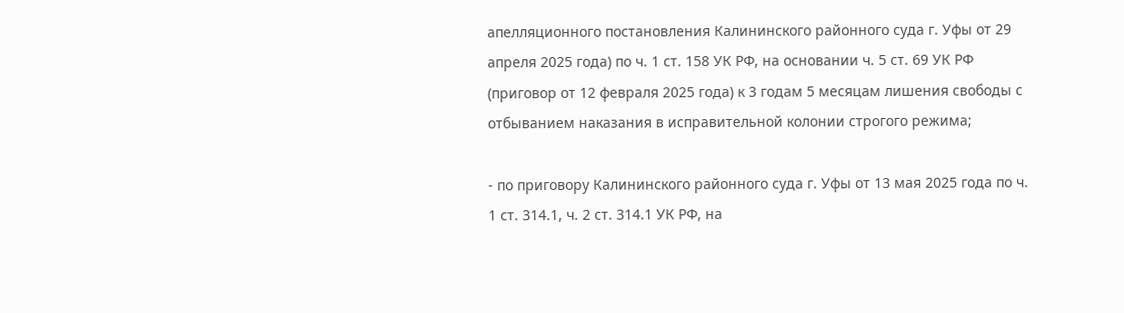апелляционного постановления Калининского районного суда г. Уфы от 29 апреля 2025 года) по ч. 1 ст. 158 УК РФ, на основании ч. 5 ст. 69 УК РФ (приговор от 12 февраля 2025 года) к 3 годам 5 месяцам лишения свободы с отбыванием наказания в исправительной колонии строгого режима;

- по приговору Калининского районного суда г. Уфы от 13 мая 2025 года по ч. 1 ст. 314.1, ч. 2 ст. 314.1 УК РФ, на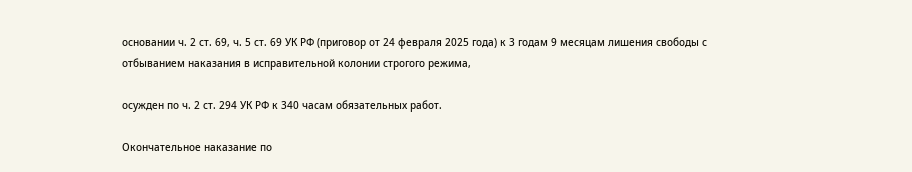основании ч. 2 ст. 69, ч. 5 ст. 69 УК РФ (приговор от 24 февраля 2025 года) к 3 годам 9 месяцам лишения свободы с отбыванием наказания в исправительной колонии строгого режима,

осужден по ч. 2 ст. 294 УК РФ к 340 часам обязательных работ.

Окончательное наказание по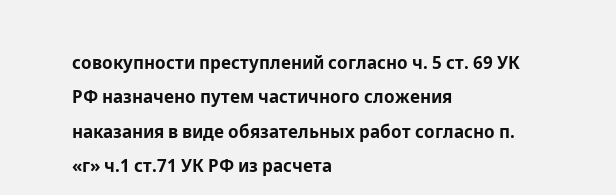совокупности преступлений согласно ч. 5 ст. 69 УК РФ назначено путем частичного сложения наказания в виде обязательных работ согласно п. «г» ч.1 ст.71 УК РФ из расчета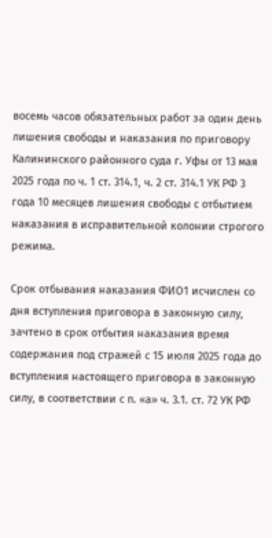восемь часов обязательных работ за один день лишения свободы и наказания по приговору Калининского районного суда г. Уфы от 13 мая 2025 года по ч. 1 ст. 314.1, ч. 2 ст. 314.1 УК РФ 3 года 10 месяцев лишения свободы с отбытием наказания в исправительной колонии строгого режима.

Срок отбывания наказания ФИО1 исчислен со дня вступления приговора в законную силу, зачтено в срок отбытия наказания время содержания под стражей с 15 июля 2025 года до вступления настоящего приговора в законную силу, в соответствии с п. «а» ч. 3.1. ст. 72 УК РФ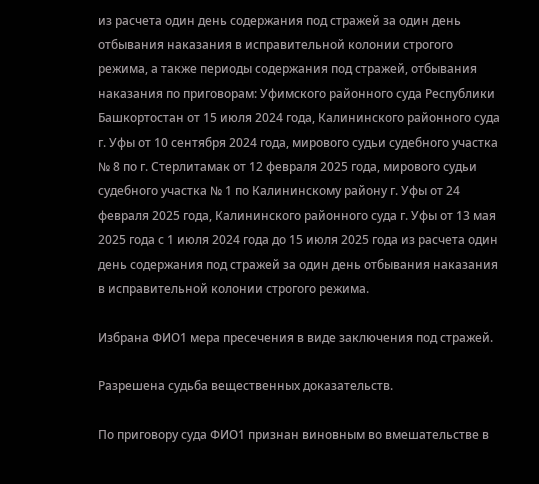из расчета один день содержания под стражей за один день отбывания наказания в исправительной колонии строгого режима, а также периоды содержания под стражей, отбывания наказания по приговорам: Уфимского районного суда Республики Башкортостан от 15 июля 2024 года, Калининского районного суда г. Уфы от 10 сентября 2024 года, мирового судьи судебного участка № 8 по г. Стерлитамак от 12 февраля 2025 года, мирового судьи судебного участка № 1 по Калининскому району г. Уфы от 24 февраля 2025 года, Калининского районного суда г. Уфы от 13 мая 2025 года с 1 июля 2024 года до 15 июля 2025 года из расчета один день содержания под стражей за один день отбывания наказания в исправительной колонии строгого режима.

Избрана ФИО1 мера пресечения в виде заключения под стражей.

Разрешена судьба вещественных доказательств.

По приговору суда ФИО1 признан виновным во вмешательстве в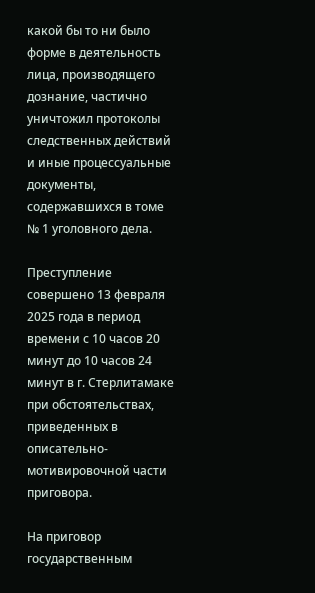какой бы то ни было форме в деятельность лица, производящего дознание, частично уничтожил протоколы следственных действий и иные процессуальные документы, содержавшихся в томе № 1 уголовного дела.

Преступление совершено 13 февраля 2025 года в период времени с 10 часов 20 минут до 10 часов 24 минут в г. Стерлитамаке при обстоятельствах, приведенных в описательно-мотивировочной части приговора.

На приговор государственным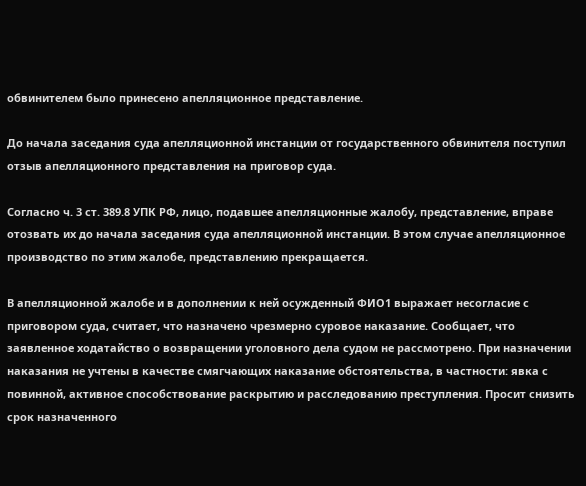обвинителем было принесено апелляционное представление.

До начала заседания суда апелляционной инстанции от государственного обвинителя поступил отзыв апелляционного представления на приговор суда.

Согласно ч. 3 ст. 389.8 УПК РФ, лицо, подавшее апелляционные жалобу, представление, вправе отозвать их до начала заседания суда апелляционной инстанции. В этом случае апелляционное производство по этим жалобе, представлению прекращается.

В апелляционной жалобе и в дополнении к ней осужденный ФИО1 выражает несогласие с приговором суда, считает, что назначено чрезмерно суровое наказание. Сообщает, что заявленное ходатайство о возвращении уголовного дела судом не рассмотрено. При назначении наказания не учтены в качестве смягчающих наказание обстоятельства, в частности: явка с повинной, активное способствование раскрытию и расследованию преступления. Просит снизить срок назначенного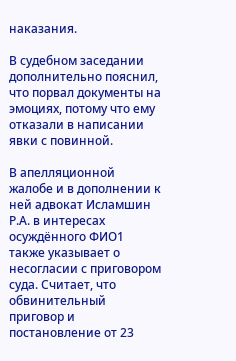наказания.

В судебном заседании дополнительно пояснил, что порвал документы на эмоциях, потому что ему отказали в написании явки с повинной.

В апелляционной жалобе и в дополнении к ней адвокат Исламшин Р.А. в интересах осуждённого ФИО1 также указывает о несогласии с приговором суда. Считает, что обвинительный приговор и постановление от 23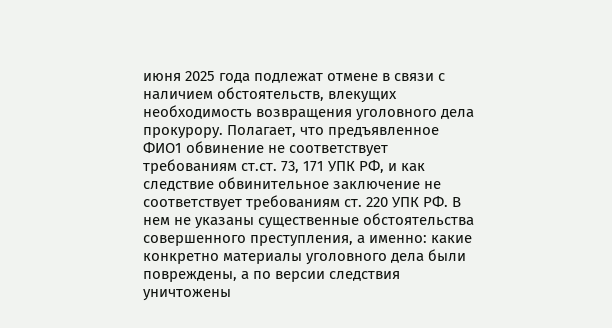июня 2025 года подлежат отмене в связи с наличием обстоятельств, влекущих необходимость возвращения уголовного дела прокурору. Полагает, что предъявленное ФИО1 обвинение не соответствует требованиям ст.ст. 73, 171 УПК РФ, и как следствие обвинительное заключение не соответствует требованиям ст. 220 УПК РФ. В нем не указаны существенные обстоятельства совершенного преступления, а именно: какие конкретно материалы уголовного дела были повреждены, а по версии следствия уничтожены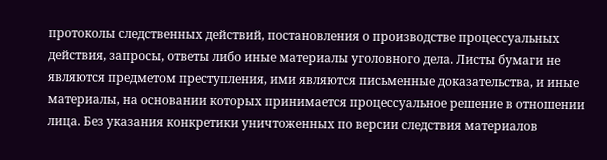протоколы следственных действий, постановления о производстве процессуальных действия, запросы, ответы либо иные материалы уголовного дела. Листы бумаги не являются предметом преступления, ими являются письменные доказательства, и иные материалы, на основании которых принимается процессуальное решение в отношении лица. Без указания конкретики уничтоженных по версии следствия материалов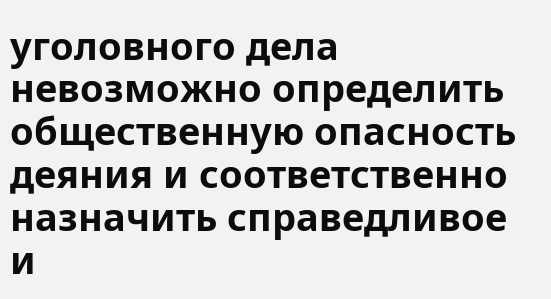уголовного дела невозможно определить общественную опасность деяния и соответственно назначить справедливое и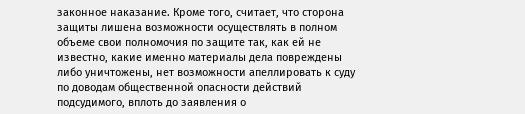законное наказание. Кроме того, считает, что сторона защиты лишена возможности осуществлять в полном объеме свои полномочия по защите так, как ей не известно, какие именно материалы дела повреждены либо уничтожены, нет возможности апеллировать к суду по доводам общественной опасности действий подсудимого, вплоть до заявления о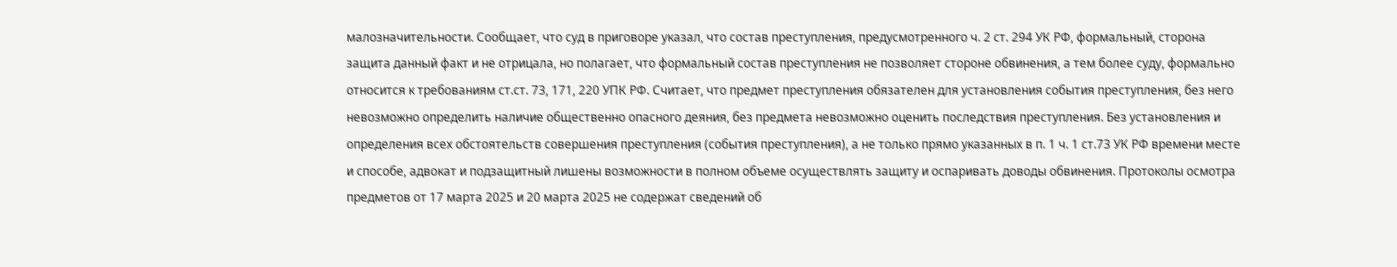малозначительности. Сообщает, что суд в приговоре указал, что состав преступления, предусмотренного ч. 2 ст. 294 УК РФ, формальный, сторона защита данный факт и не отрицала, но полагает, что формальный состав преступления не позволяет стороне обвинения, а тем более суду, формально относится к требованиям ст.ст. 73, 171, 220 УПК РФ. Считает, что предмет преступления обязателен для установления события преступления, без него невозможно определить наличие общественно опасного деяния, без предмета невозможно оценить последствия преступления. Без установления и определения всех обстоятельств совершения преступления (события преступления), а не только прямо указанных в п. 1 ч. 1 ст.73 УК РФ времени месте и способе, адвокат и подзащитный лишены возможности в полном объеме осуществлять защиту и оспаривать доводы обвинения. Протоколы осмотра предметов от 17 марта 2025 и 20 марта 2025 не содержат сведений об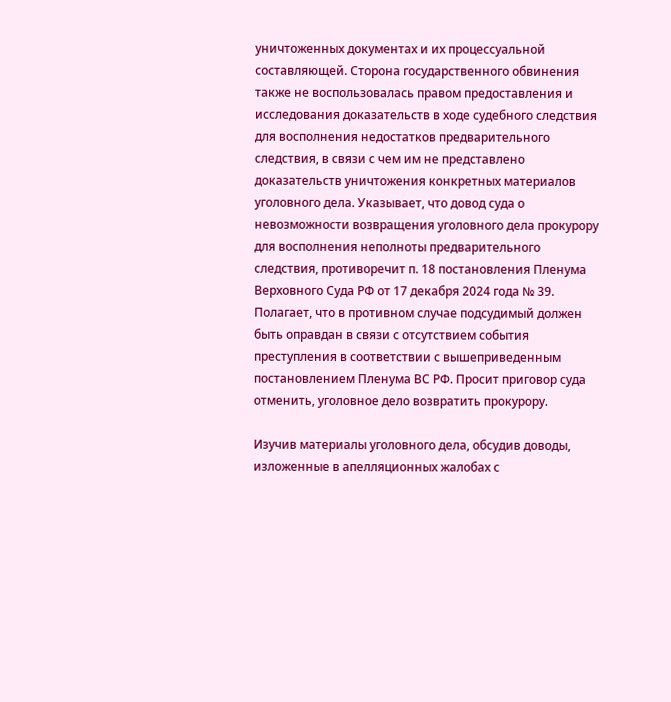уничтоженных документах и их процессуальной составляющей. Сторона государственного обвинения также не воспользовалась правом предоставления и исследования доказательств в ходе судебного следствия для восполнения недостатков предварительного следствия, в связи с чем им не представлено доказательств уничтожения конкретных материалов уголовного дела. Указывает, что довод суда о невозможности возвращения уголовного дела прокурору для восполнения неполноты предварительного следствия, противоречит п. 18 постановления Пленума Верховного Суда РФ от 17 декабря 2024 года № 39. Полагает, что в противном случае подсудимый должен быть оправдан в связи с отсутствием события преступления в соответствии с вышеприведенным постановлением Пленума ВС РФ. Просит приговор суда отменить, уголовное дело возвратить прокурору.

Изучив материалы уголовного дела, обсудив доводы, изложенные в апелляционных жалобах с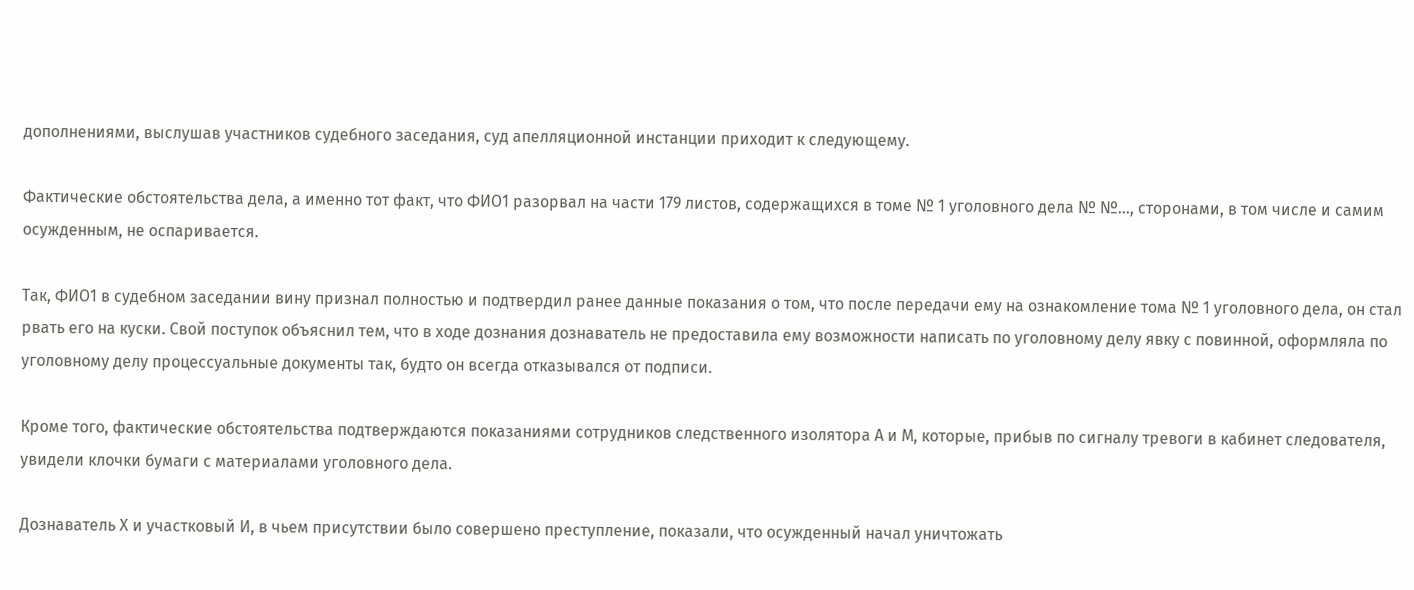дополнениями, выслушав участников судебного заседания, суд апелляционной инстанции приходит к следующему.

Фактические обстоятельства дела, а именно тот факт, что ФИО1 разорвал на части 179 листов, содержащихся в томе № 1 уголовного дела № №..., сторонами, в том числе и самим осужденным, не оспаривается.

Так, ФИО1 в судебном заседании вину признал полностью и подтвердил ранее данные показания о том, что после передачи ему на ознакомление тома № 1 уголовного дела, он стал рвать его на куски. Свой поступок объяснил тем, что в ходе дознания дознаватель не предоставила ему возможности написать по уголовному делу явку с повинной, оформляла по уголовному делу процессуальные документы так, будто он всегда отказывался от подписи.

Кроме того, фактические обстоятельства подтверждаются показаниями сотрудников следственного изолятора А и М, которые, прибыв по сигналу тревоги в кабинет следователя, увидели клочки бумаги с материалами уголовного дела.

Дознаватель Х и участковый И, в чьем присутствии было совершено преступление, показали, что осужденный начал уничтожать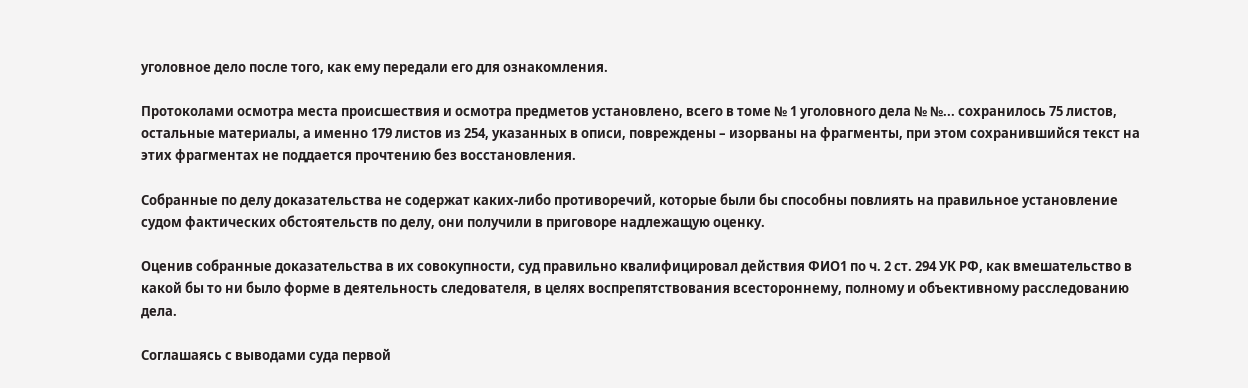уголовное дело после того, как ему передали его для ознакомления.

Протоколами осмотра места происшествия и осмотра предметов установлено, всего в томе № 1 уголовного дела № №... сохранилось 75 листов, остальные материалы, а именно 179 листов из 254, указанных в описи, повреждены – изорваны на фрагменты, при этом сохранившийся текст на этих фрагментах не поддается прочтению без восстановления.

Собранные по делу доказательства не содержат каких-либо противоречий, которые были бы способны повлиять на правильное установление судом фактических обстоятельств по делу, они получили в приговоре надлежащую оценку.

Оценив собранные доказательства в их совокупности, суд правильно квалифицировал действия ФИО1 по ч. 2 ст. 294 УК РФ, как вмешательство в какой бы то ни было форме в деятельность следователя, в целях воспрепятствования всестороннему, полному и объективному расследованию дела.

Соглашаясь с выводами суда первой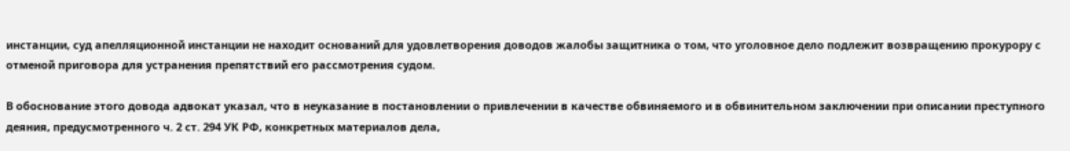инстанции, суд апелляционной инстанции не находит оснований для удовлетворения доводов жалобы защитника о том, что уголовное дело подлежит возвращению прокурору с отменой приговора для устранения препятствий его рассмотрения судом.

В обоснование этого довода адвокат указал, что в неуказание в постановлении о привлечении в качестве обвиняемого и в обвинительном заключении при описании преступного деяния, предусмотренного ч. 2 ст. 294 УК РФ, конкретных материалов дела,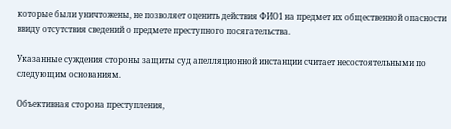которые были уничтожены, не позволяет оценить действия ФИО1 на предмет их общественной опасности ввиду отсутствия сведений о предмете преступного посягательства.

Указанные суждения стороны защиты суд апелляционной инстанции считает несостоятельными по следующим основаниям.

Объективная сторона преступления,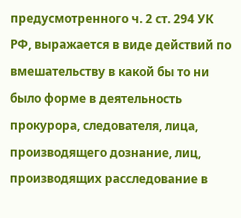предусмотренного ч. 2 ст. 294 УК РФ, выражается в виде действий по вмешательству в какой бы то ни было форме в деятельность прокурора, следователя, лица, производящего дознание, лиц, производящих расследование в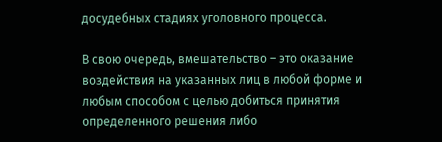досудебных стадиях уголовного процесса.

В свою очередь, вмешательство – это оказание воздействия на указанных лиц в любой форме и любым способом с целью добиться принятия определенного решения либо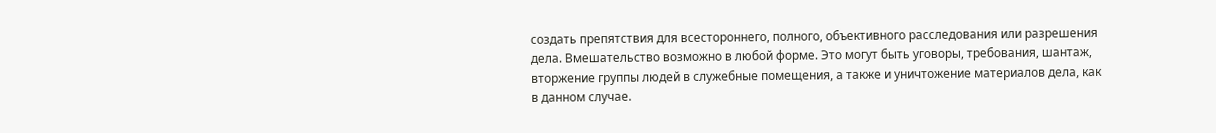создать препятствия для всестороннего, полного, объективного расследования или разрешения дела. Вмешательство возможно в любой форме. Это могут быть уговоры, требования, шантаж, вторжение группы людей в служебные помещения, а также и уничтожение материалов дела, как в данном случае.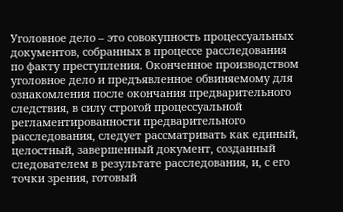Уголовное дело – это совокупность процессуальных документов, собранных в процессе расследования по факту преступления. Оконченное производством уголовное дело и предъявленное обвиняемому для ознакомления после окончания предварительного следствия, в силу строгой процессуальной регламентированности предварительного расследования, следует рассматривать как единый, целостный, завершенный документ, созданный следователем в результате расследования, и, с его точки зрения, готовый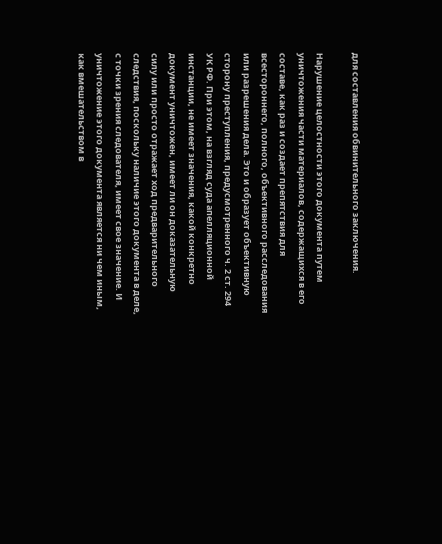для составления обвинительного заключения.

Нарушение целостности этого документа путем уничтожения части материалов, содержащихся в его составе, как раз и создает препятствия для всестороннего, полного, объективного расследования или разрешения дела. Это и образует объективную сторону преступления, предусмотренного ч. 2 ст. 294 УК РФ. При этом, на взгляд суда апелляционной инстанции, не имеет значения, какой конкретно документ уничтожен, имеет ли он доказательную силу или просто отражает ход предварительного следствия, поскольку наличие этого документа в деле, с точки зрения следователя, имеет свое значение. И уничтожение этого документа является ни чем иным, как вмешательством в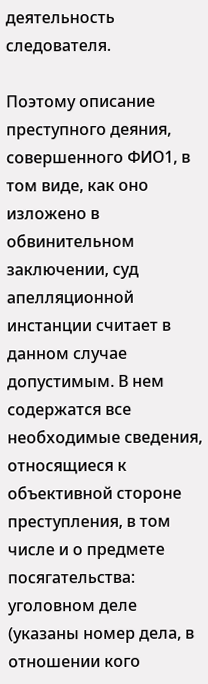деятельность следователя.

Поэтому описание преступного деяния, совершенного ФИО1, в том виде, как оно изложено в обвинительном заключении, суд апелляционной инстанции считает в данном случае допустимым. В нем содержатся все необходимые сведения, относящиеся к объективной стороне преступления, в том числе и о предмете посягательства: уголовном деле (указаны номер дела, в отношении кого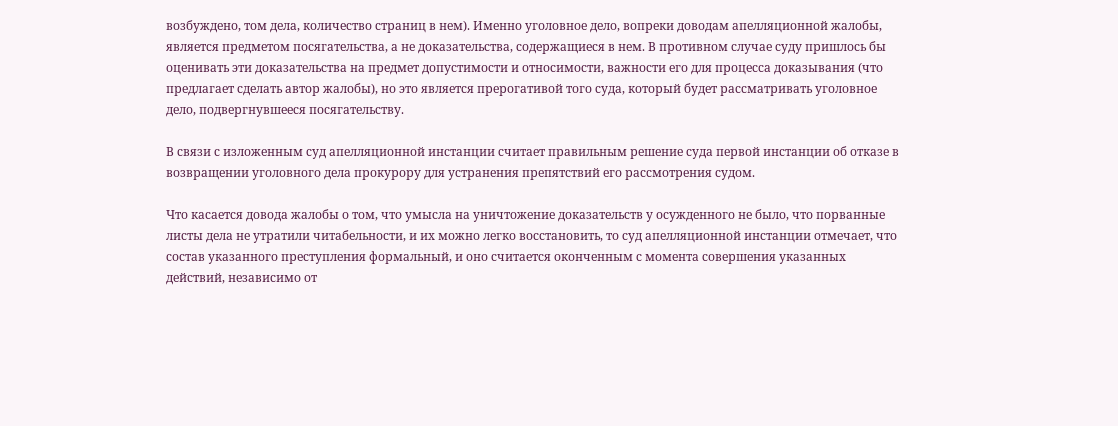возбуждено, том дела, количество страниц в нем). Именно уголовное дело, вопреки доводам апелляционной жалобы, является предметом посягательства, а не доказательства, содержащиеся в нем. В противном случае суду пришлось бы оценивать эти доказательства на предмет допустимости и относимости, важности его для процесса доказывания (что предлагает сделать автор жалобы), но это является прерогативой того суда, который будет рассматривать уголовное дело, подвергнувшееся посягательству.

В связи с изложенным суд апелляционной инстанции считает правильным решение суда первой инстанции об отказе в возвращении уголовного дела прокурору для устранения препятствий его рассмотрения судом.

Что касается довода жалобы о том, что умысла на уничтожение доказательств у осужденного не было, что порванные листы дела не утратили читабельности, и их можно легко восстановить, то суд апелляционной инстанции отмечает, что состав указанного преступления формальный, и оно считается оконченным с момента совершения указанных действий, независимо от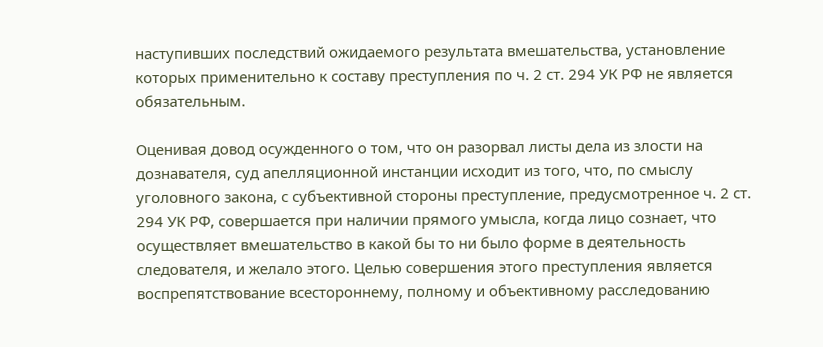наступивших последствий ожидаемого результата вмешательства, установление которых применительно к составу преступления по ч. 2 ст. 294 УК РФ не является обязательным.

Оценивая довод осужденного о том, что он разорвал листы дела из злости на дознавателя, суд апелляционной инстанции исходит из того, что, по смыслу уголовного закона, с субъективной стороны преступление, предусмотренное ч. 2 ст. 294 УК РФ, совершается при наличии прямого умысла, когда лицо сознает, что осуществляет вмешательство в какой бы то ни было форме в деятельность следователя, и желало этого. Целью совершения этого преступления является воспрепятствование всестороннему, полному и объективному расследованию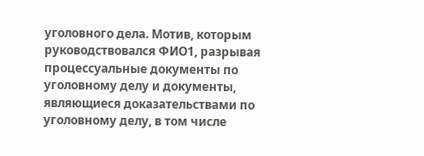уголовного дела. Мотив, которым руководствовался ФИО1, разрывая процессуальные документы по уголовному делу и документы, являющиеся доказательствами по уголовному делу, в том числе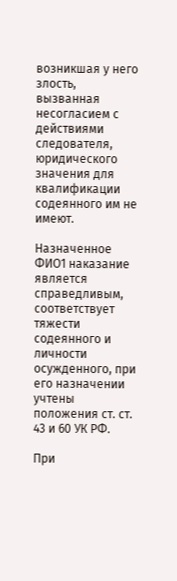возникшая у него злость, вызванная несогласием с действиями следователя, юридического значения для квалификации содеянного им не имеют.

Назначенное ФИО1 наказание является справедливым, соответствует тяжести содеянного и личности осужденного, при его назначении учтены положения ст. ст. 43 и 60 УК РФ.

При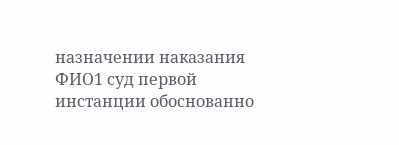назначении наказания ФИО1 суд первой инстанции обоснованно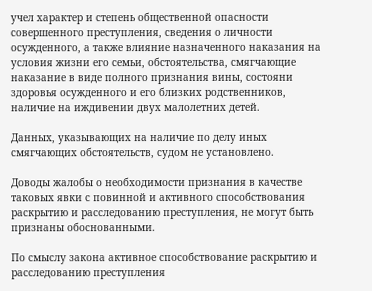учел характер и степень общественной опасности совершенного преступления, сведения о личности осужденного, а также влияние назначенного наказания на условия жизни его семьи, обстоятельства, смягчающие наказание в виде полного признания вины, состояни здоровья осужденного и его близких родственников, наличие на иждивении двух малолетних детей.

Данных, указывающих на наличие по делу иных смягчающих обстоятельств, судом не установлено.

Доводы жалобы о необходимости признания в качестве таковых явки с повинной и активного способствования раскрытию и расследованию преступления, не могут быть признаны обоснованными.

По смыслу закона активное способствование раскрытию и расследованию преступления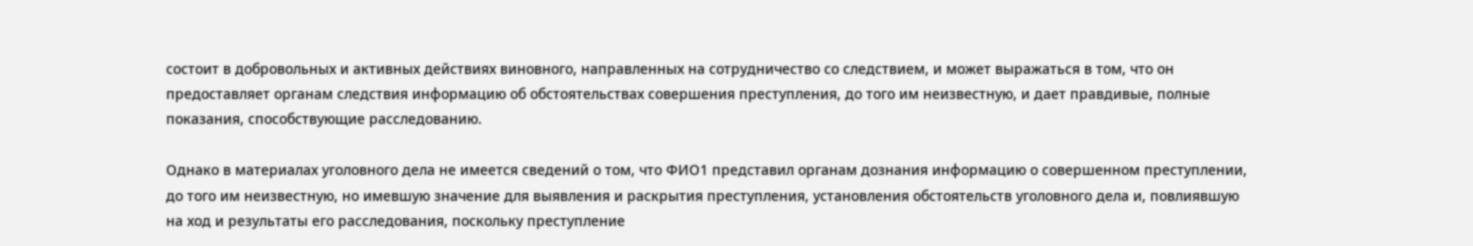состоит в добровольных и активных действиях виновного, направленных на сотрудничество со следствием, и может выражаться в том, что он предоставляет органам следствия информацию об обстоятельствах совершения преступления, до того им неизвестную, и дает правдивые, полные показания, способствующие расследованию.

Однако в материалах уголовного дела не имеется сведений о том, что ФИО1 представил органам дознания информацию о совершенном преступлении, до того им неизвестную, но имевшую значение для выявления и раскрытия преступления, установления обстоятельств уголовного дела и, повлиявшую на ход и результаты его расследования, поскольку преступление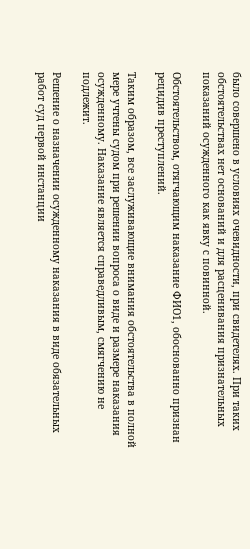было совершено в условиях очевидности, при свидетелях. При таких обстоятельствах нет оснований и для расценивания признательных показаний осужденного как явку с повинной.

Обстоятельством, отягчающим наказание ФИО1, обоснованно признан рецидив преступлений.

Таким образом, все заслуживающие внимания обстоятельства в полной мере учтены судом при решении вопроса о виде и размере наказания осужденному. Наказание является справедливым, смягчению не подлежит.

Решение о назначении осужденному наказания в виде обязательных работ суд первой инстанции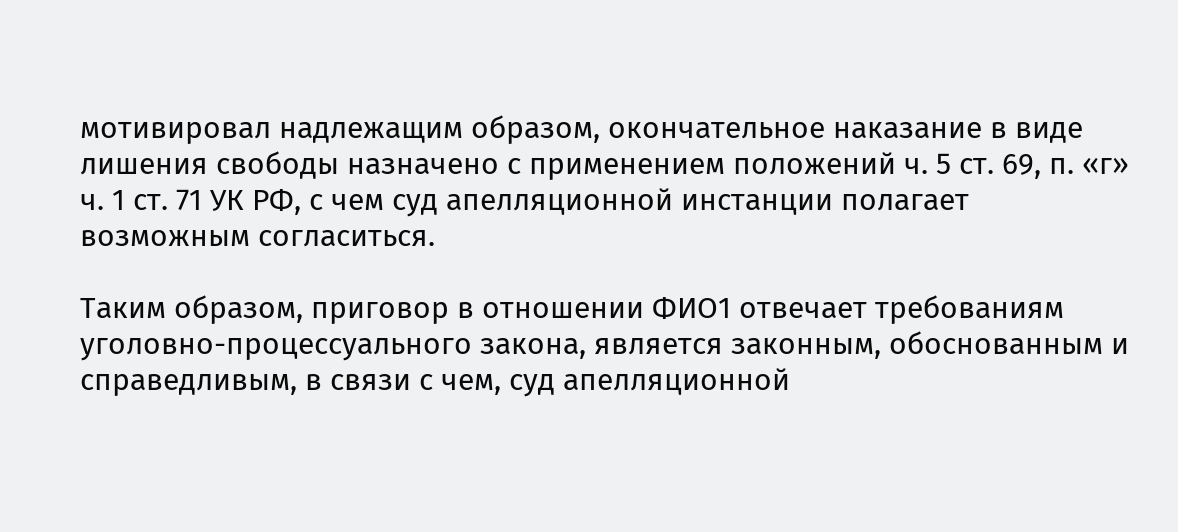мотивировал надлежащим образом, окончательное наказание в виде лишения свободы назначено с применением положений ч. 5 ст. 69, п. «г» ч. 1 ст. 71 УК РФ, с чем суд апелляционной инстанции полагает возможным согласиться.

Таким образом, приговор в отношении ФИО1 отвечает требованиям уголовно-процессуального закона, является законным, обоснованным и справедливым, в связи с чем, суд апелляционной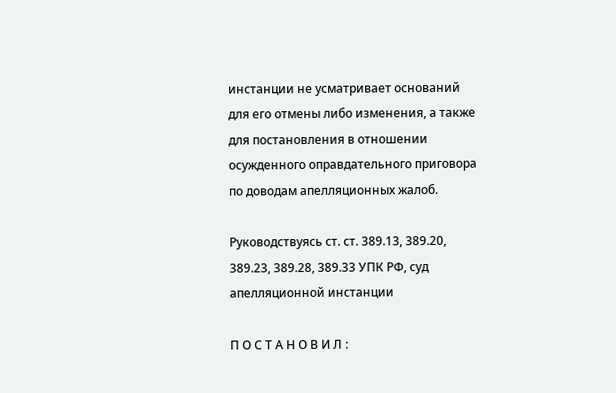инстанции не усматривает оснований для его отмены либо изменения, а также для постановления в отношении осужденного оправдательного приговора по доводам апелляционных жалоб.

Руководствуясь ст. ст. 389.13, 389.20, 389.23, 389.28, 389.33 УПК РФ, суд апелляционной инстанции

П О С Т А Н О В И Л :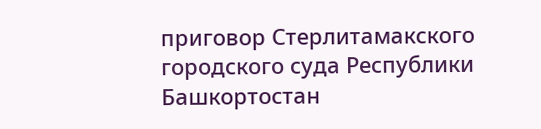приговор Стерлитамакского городского суда Республики Башкортостан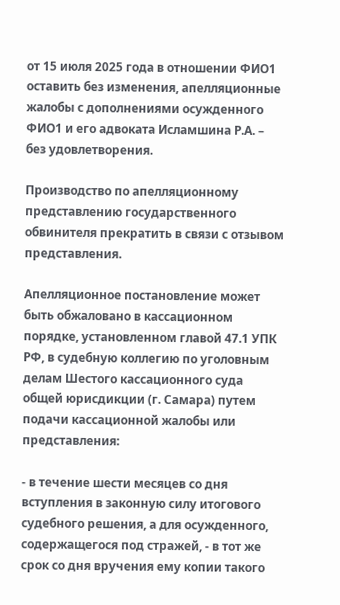от 15 июля 2025 года в отношении ФИО1 оставить без изменения, апелляционные жалобы с дополнениями осужденного ФИО1 и его адвоката Исламшина Р.А. – без удовлетворения.

Производство по апелляционному представлению государственного обвинителя прекратить в связи с отзывом представления.

Апелляционное постановление может быть обжаловано в кассационном порядке, установленном главой 47.1 УПК РФ, в судебную коллегию по уголовным делам Шестого кассационного суда общей юрисдикции (г. Самара) путем подачи кассационной жалобы или представления:

- в течение шести месяцев со дня вступления в законную силу итогового судебного решения, а для осужденного, содержащегося под стражей, - в тот же срок со дня вручения ему копии такого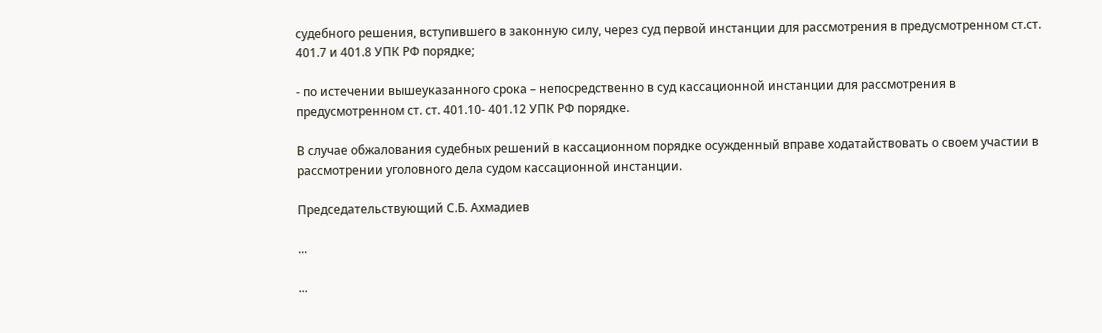судебного решения, вступившего в законную силу, через суд первой инстанции для рассмотрения в предусмотренном ст.ст. 401.7 и 401.8 УПК РФ порядке;

- по истечении вышеуказанного срока – непосредственно в суд кассационной инстанции для рассмотрения в предусмотренном ст. ст. 401.10- 401.12 УПК РФ порядке.

В случае обжалования судебных решений в кассационном порядке осужденный вправе ходатайствовать о своем участии в рассмотрении уголовного дела судом кассационной инстанции.

Председательствующий С.Б. Ахмадиев

...

...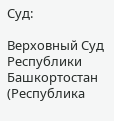Суд:

Верховный Суд Республики Башкортостан (Республика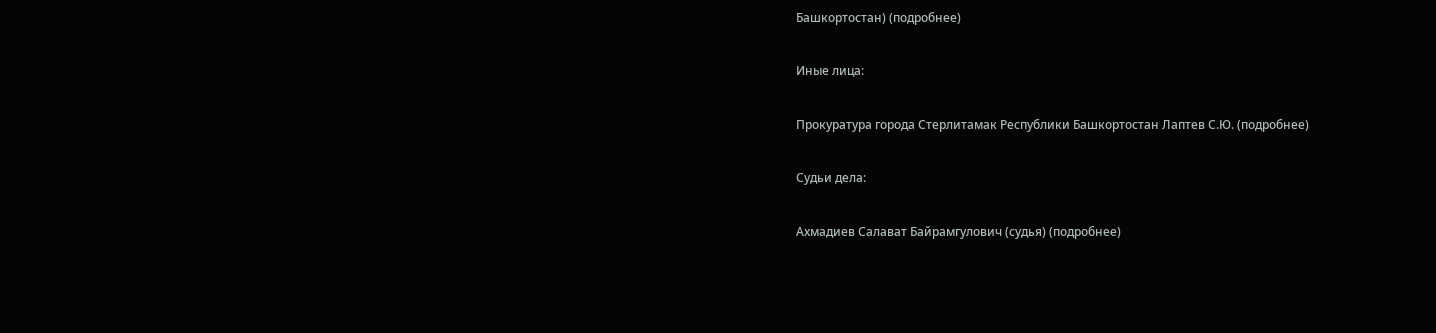Башкортостан) (подробнее)

Иные лица:

Прокуратура города Стерлитамак Республики Башкортостан Лаптев С.Ю. (подробнее)

Судьи дела:

Ахмадиев Салават Байрамгулович (судья) (подробнее)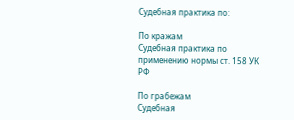Судебная практика по:

По кражам
Судебная практика по применению нормы ст. 158 УК РФ

По грабежам
Судебная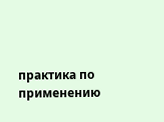практика по применению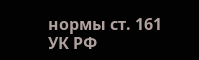нормы ст. 161 УК РФ